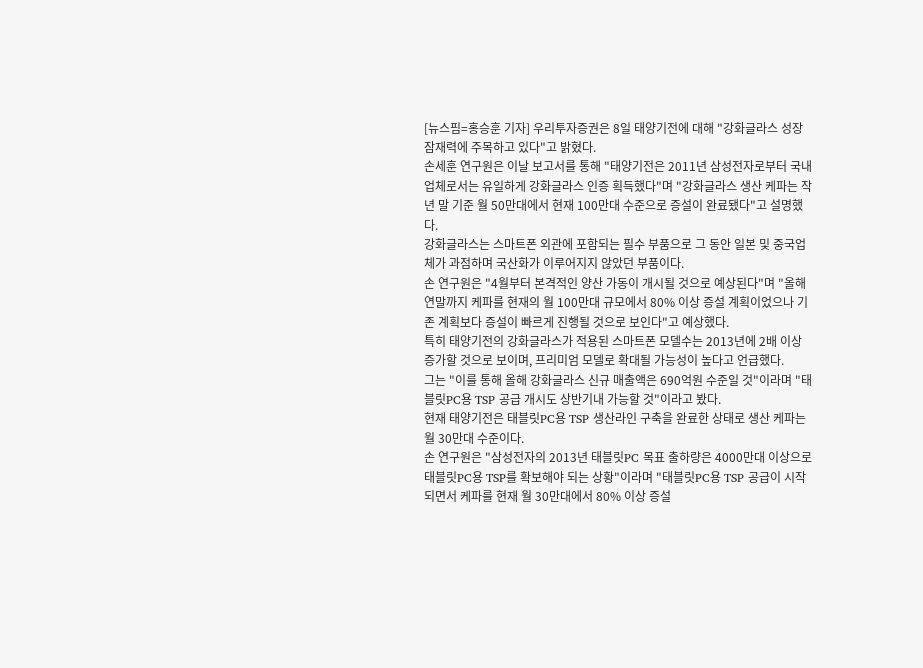[뉴스핌=홍승훈 기자] 우리투자증권은 8일 태양기전에 대해 "강화글라스 성장 잠재력에 주목하고 있다"고 밝혔다.
손세훈 연구원은 이날 보고서를 통해 "태양기전은 2011년 삼성전자로부터 국내 업체로서는 유일하게 강화글라스 인증 획득했다"며 "강화글라스 생산 케파는 작년 말 기준 월 50만대에서 현재 100만대 수준으로 증설이 완료됐다"고 설명했다.
강화글라스는 스마트폰 외관에 포함되는 필수 부품으로 그 동안 일본 및 중국업체가 과점하며 국산화가 이루어지지 않았던 부품이다.
손 연구원은 "4월부터 본격적인 양산 가동이 개시될 것으로 예상된다"며 "올해 연말까지 케파를 현재의 월 100만대 규모에서 80% 이상 증설 계획이었으나 기존 계획보다 증설이 빠르게 진행될 것으로 보인다"고 예상했다.
특히 태양기전의 강화글라스가 적용된 스마트폰 모델수는 2013년에 2배 이상 증가할 것으로 보이며, 프리미엄 모델로 확대될 가능성이 높다고 언급했다.
그는 "이를 통해 올해 강화글라스 신규 매출액은 690억원 수준일 것"이라며 "태블릿PC용 TSP 공급 개시도 상반기내 가능할 것"이라고 봤다.
현재 태양기전은 태블릿PC용 TSP 생산라인 구축을 완료한 상태로 생산 케파는 월 30만대 수준이다.
손 연구원은 "삼성전자의 2013년 태블릿PC 목표 출하량은 4000만대 이상으로 태블릿PC용 TSP를 확보해야 되는 상황"이라며 "태블릿PC용 TSP 공급이 시작되면서 케파를 현재 월 30만대에서 80% 이상 증설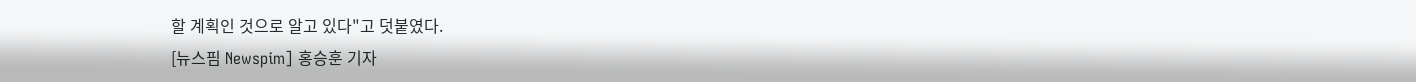할 계획인 것으로 알고 있다"고 덧붙였다.
[뉴스핌 Newspim] 홍승훈 기자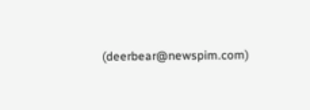(deerbear@newspim.com)